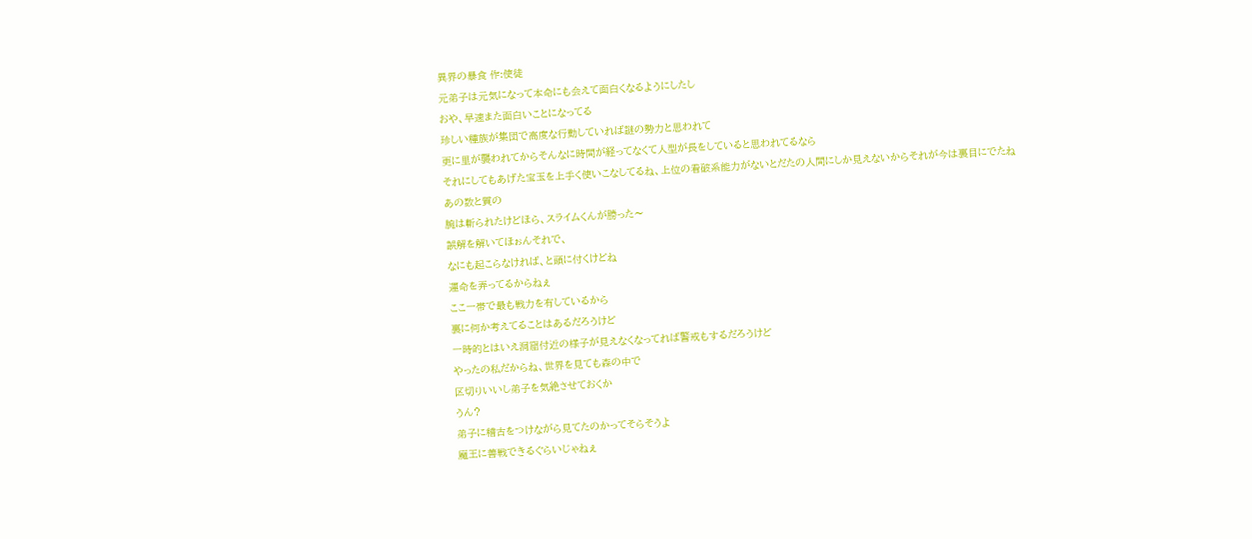異界の暴食 作:使徒
元弟子は元気になって本命にも会えて面白くなるようにしたし
おや、早速また面白いことになってる
珍しい種族が集団で高度な行動していれば謎の勢力と思われて
更に里が襲われてからそんなに時間が経ってなくて人型が長をしていると思われてるなら
それにしてもあげた宝玉を上手く使いこなしてるね、上位の看破系能力がないとだたの人間にしか見えないからそれが今は裏目にでたね
あの数と質の
腕は斬られたけどほら、スライムくんが勝った〜
誤解を解いてほぉんそれで、
なにも起こらなければ、と頭に付くけどね
運命を弄ってるからねぇ
ここ一帯で最も戦力を有しているから
裏に何か考えてることはあるだろうけど
一時的とはいえ洞窟付近の様子が見えなくなってれば警戒もするだろうけど
やったの私だからね、世界を見ても森の中で
区切りいいし弟子を気絶させておくか
うん?
弟子に稽古をつけながら見てたのかってそらそうよ
魔王に善戦できるぐらいじゃねぇ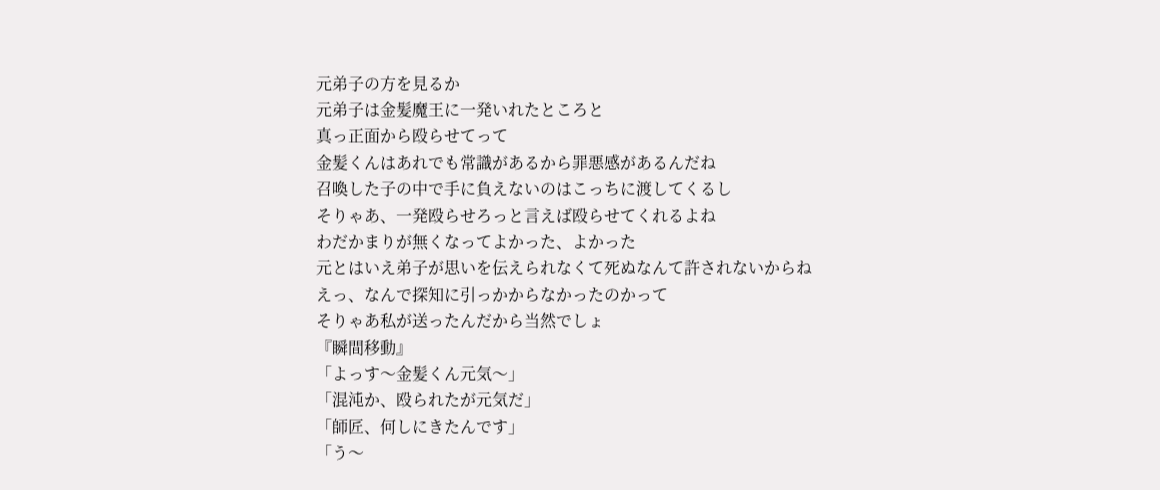元弟子の方を見るか
元弟子は金髪魔王に一発いれたところと
真っ正面から殴らせてって
金髪くんはあれでも常識があるから罪悪感があるんだね
召喚した子の中で手に負えないのはこっちに渡してくるし
そりゃあ、一発殴らせろっと言えば殴らせてくれるよね
わだかまりが無くなってよかった、よかった
元とはいえ弟子が思いを伝えられなくて死ぬなんて許されないからね
えっ、なんで探知に引っかからなかったのかって
そりゃあ私が送ったんだから当然でしょ
『瞬間移動』
「よっす〜金髪くん元気〜」
「混沌か、殴られたが元気だ」
「師匠、何しにきたんです」
「う〜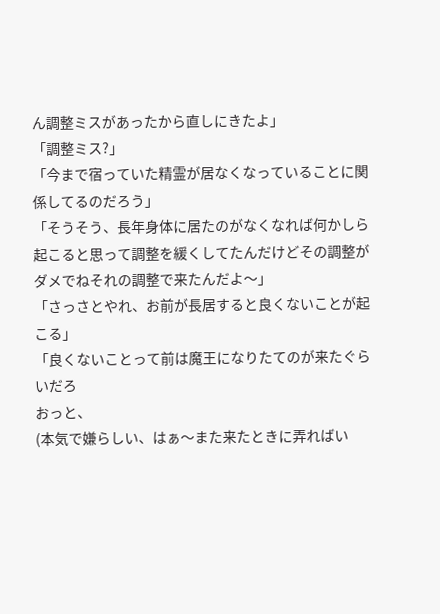ん調整ミスがあったから直しにきたよ」
「調整ミス?」
「今まで宿っていた精霊が居なくなっていることに関係してるのだろう」
「そうそう、長年身体に居たのがなくなれば何かしら起こると思って調整を緩くしてたんだけどその調整がダメでねそれの調整で来たんだよ〜」
「さっさとやれ、お前が長居すると良くないことが起こる」
「良くないことって前は魔王になりたてのが来たぐらいだろ
おっと、
(本気で嫌らしい、はぁ〜また来たときに弄ればい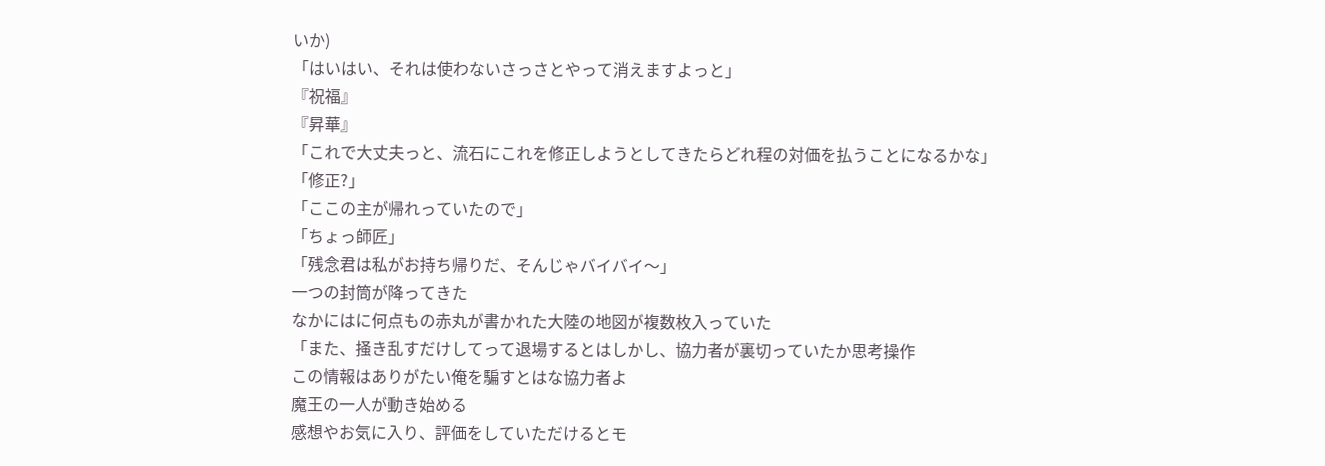いか)
「はいはい、それは使わないさっさとやって消えますよっと」
『祝福』
『昇華』
「これで大丈夫っと、流石にこれを修正しようとしてきたらどれ程の対価を払うことになるかな」
「修正?」
「ここの主が帰れっていたので」
「ちょっ師匠」
「残念君は私がお持ち帰りだ、そんじゃバイバイ〜」
一つの封筒が降ってきた
なかにはに何点もの赤丸が書かれた大陸の地図が複数枚入っていた
「また、掻き乱すだけしてって退場するとはしかし、協力者が裏切っていたか思考操作
この情報はありがたい俺を騙すとはな協力者よ
魔王の一人が動き始める
感想やお気に入り、評価をしていただけるとモ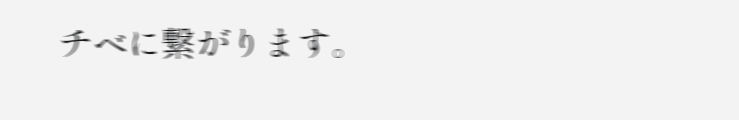チベに繋がります。